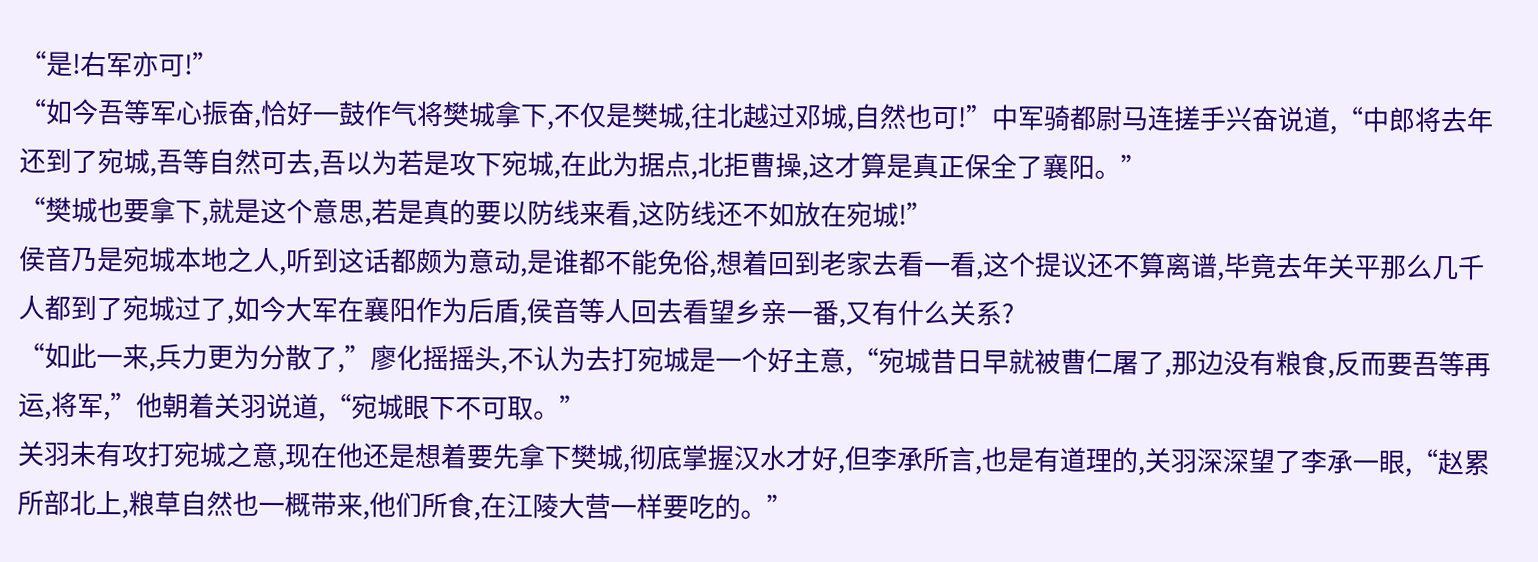“是!右军亦可!”
“如今吾等军心振奋,恰好一鼓作气将樊城拿下,不仅是樊城,往北越过邓城,自然也可!”中军骑都尉马连搓手兴奋说道,“中郎将去年还到了宛城,吾等自然可去,吾以为若是攻下宛城,在此为据点,北拒曹操,这才算是真正保全了襄阳。”
“樊城也要拿下,就是这个意思,若是真的要以防线来看,这防线还不如放在宛城!”
侯音乃是宛城本地之人,听到这话都颇为意动,是谁都不能免俗,想着回到老家去看一看,这个提议还不算离谱,毕竟去年关平那么几千人都到了宛城过了,如今大军在襄阳作为后盾,侯音等人回去看望乡亲一番,又有什么关系?
“如此一来,兵力更为分散了,”廖化摇摇头,不认为去打宛城是一个好主意,“宛城昔日早就被曹仁屠了,那边没有粮食,反而要吾等再运,将军,”他朝着关羽说道,“宛城眼下不可取。”
关羽未有攻打宛城之意,现在他还是想着要先拿下樊城,彻底掌握汉水才好,但李承所言,也是有道理的,关羽深深望了李承一眼,“赵累所部北上,粮草自然也一概带来,他们所食,在江陵大营一样要吃的。”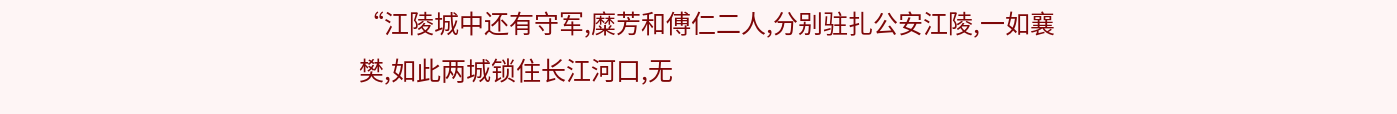“江陵城中还有守军,糜芳和傅仁二人,分别驻扎公安江陵,一如襄樊,如此两城锁住长江河口,无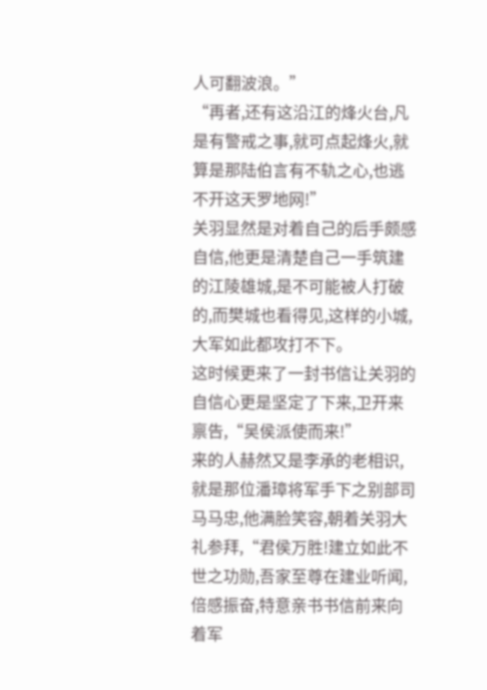人可翻波浪。”
“再者,还有这沿江的烽火台,凡是有警戒之事,就可点起烽火,就算是那陆伯言有不轨之心,也逃不开这天罗地网!”
关羽显然是对着自己的后手颇感自信,他更是清楚自己一手筑建的江陵雄城,是不可能被人打破的,而樊城也看得见,这样的小城,大军如此都攻打不下。
这时候更来了一封书信让关羽的自信心更是坚定了下来,卫开来禀告,“吴侯派使而来!”
来的人赫然又是李承的老相识,就是那位潘璋将军手下之别部司马马忠,他满脸笑容,朝着关羽大礼参拜,“君侯万胜!建立如此不世之功勋,吾家至尊在建业听闻,倍感振奋,特意亲书书信前来向着军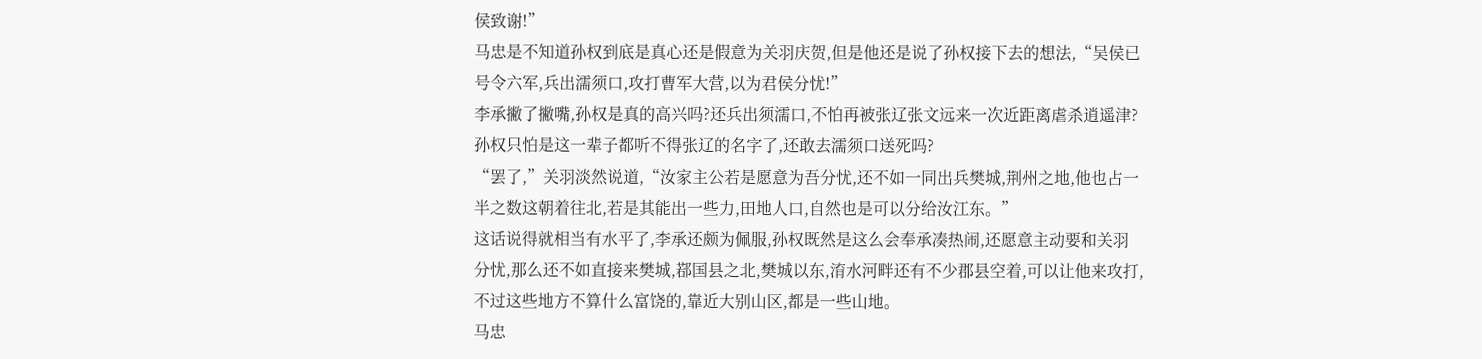侯致谢!”
马忠是不知道孙权到底是真心还是假意为关羽庆贺,但是他还是说了孙权接下去的想法,“吴侯已号令六军,兵出濡须口,攻打曹军大营,以为君侯分忧!”
李承撇了撇嘴,孙权是真的高兴吗?还兵出须濡口,不怕再被张辽张文远来一次近距离虐杀逍遥津?孙权只怕是这一辈子都听不得张辽的名字了,还敢去濡须口送死吗?
“罢了,”关羽淡然说道,“汝家主公若是愿意为吾分忧,还不如一同出兵樊城,荆州之地,他也占一半之数这朝着往北,若是其能出一些力,田地人口,自然也是可以分给汝江东。”
这话说得就相当有水平了,李承还颇为佩服,孙权既然是这么会奉承凑热闹,还愿意主动要和关羽分忧,那么还不如直接来樊城,鄀国县之北,樊城以东,淯水河畔还有不少郡县空着,可以让他来攻打,不过这些地方不算什么富饶的,靠近大别山区,都是一些山地。
马忠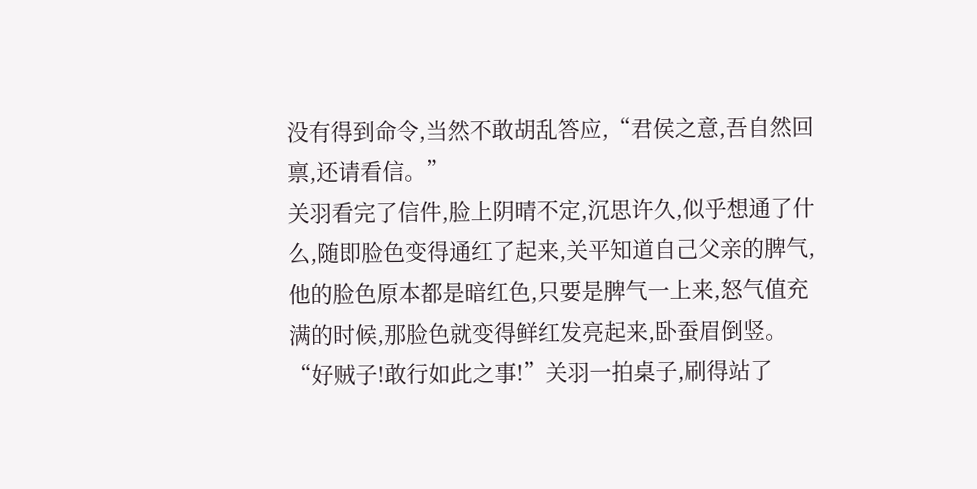没有得到命令,当然不敢胡乱答应,“君侯之意,吾自然回禀,还请看信。”
关羽看完了信件,脸上阴晴不定,沉思许久,似乎想通了什么,随即脸色变得通红了起来,关平知道自己父亲的脾气,他的脸色原本都是暗红色,只要是脾气一上来,怒气值充满的时候,那脸色就变得鲜红发亮起来,卧蚕眉倒竖。
“好贼子!敢行如此之事!”关羽一拍桌子,刷得站了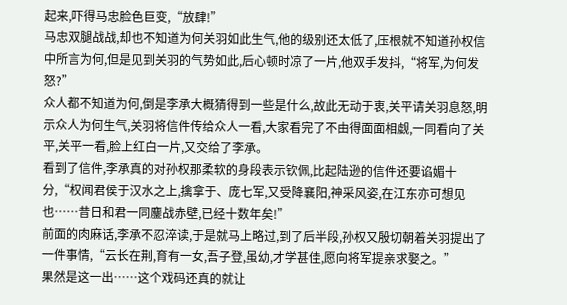起来,吓得马忠脸色巨变,“放肆!”
马忠双腿战战,却也不知道为何关羽如此生气,他的级别还太低了,压根就不知道孙权信中所言为何,但是见到关羽的气势如此,后心顿时凉了一片,他双手发抖,“将军,为何发怒?”
众人都不知道为何,倒是李承大概猜得到一些是什么,故此无动于衷,关平请关羽息怒,明示众人为何生气,关羽将信件传给众人一看,大家看完了不由得面面相觑,一同看向了关平,关平一看,脸上红白一片,又交给了李承。
看到了信件,李承真的对孙权那柔软的身段表示钦佩,比起陆逊的信件还要谄媚十分,“权闻君侯于汉水之上,擒拿于、庞七军,又受降襄阳,神采风姿,在江东亦可想见也……昔日和君一同鏖战赤壁,已经十数年矣!”
前面的肉麻话,李承不忍淬读,于是就马上略过,到了后半段,孙权又殷切朝着关羽提出了一件事情,“云长在荆,育有一女,吾子登,虽幼,才学甚佳,愿向将军提亲求娶之。”
果然是这一出……这个戏码还真的就让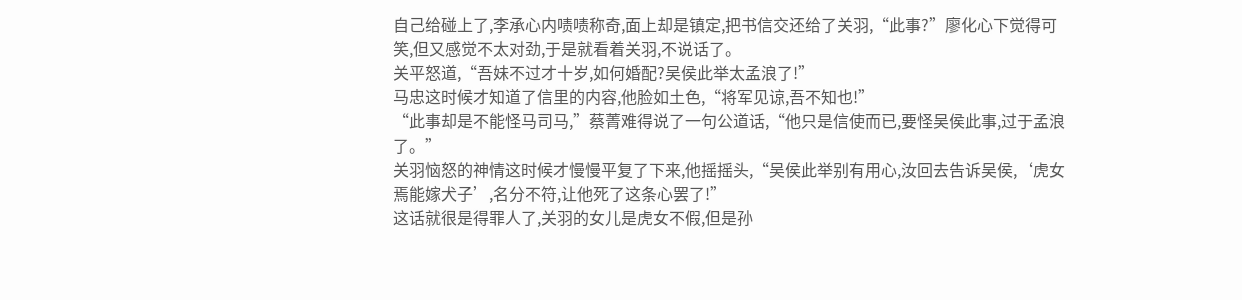自己给碰上了,李承心内啧啧称奇,面上却是镇定,把书信交还给了关羽,“此事?”廖化心下觉得可笑,但又感觉不太对劲,于是就看着关羽,不说话了。
关平怒道,“吾妹不过才十岁,如何婚配?吴侯此举太孟浪了!”
马忠这时候才知道了信里的内容,他脸如土色,“将军见谅,吾不知也!”
“此事却是不能怪马司马,”蔡菁难得说了一句公道话,“他只是信使而已,要怪吴侯此事,过于孟浪了。”
关羽恼怒的神情这时候才慢慢平复了下来,他摇摇头,“吴侯此举别有用心,汝回去告诉吴侯,‘虎女焉能嫁犬子’,名分不符,让他死了这条心罢了!”
这话就很是得罪人了,关羽的女儿是虎女不假,但是孙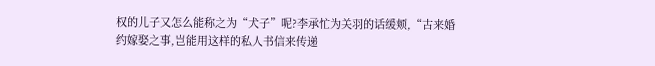权的儿子又怎么能称之为“犬子”呢?李承忙为关羽的话缓颊,“古来婚约嫁娶之事,岂能用这样的私人书信来传递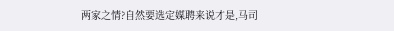两家之情?自然要选定媒聘来说才是,马司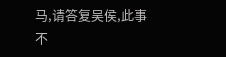马,请答复吴侯,此事不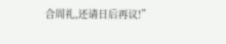合周礼,还请日后再议!”